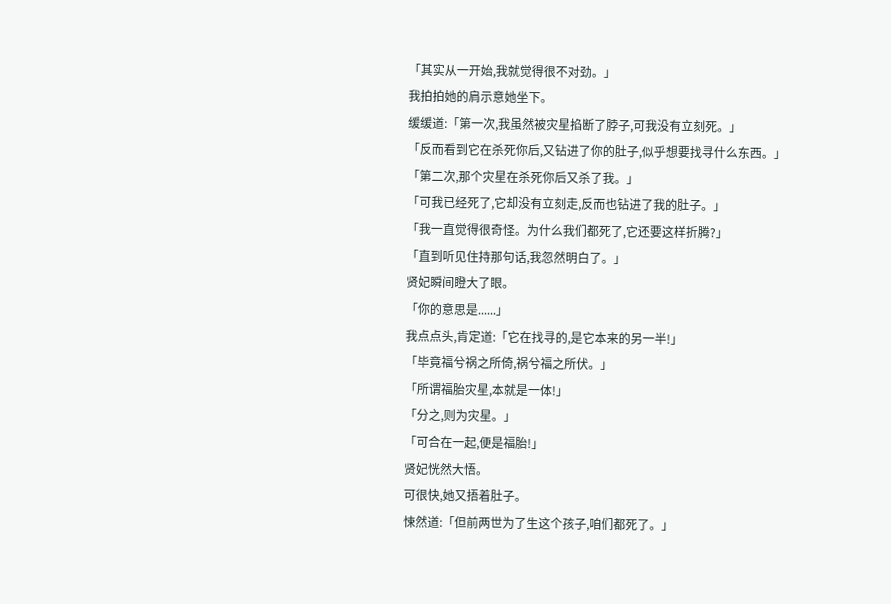「其实从一开始,我就觉得很不对劲。」
我拍拍她的肩示意她坐下。
缓缓道:「第一次,我虽然被灾星掐断了脖子,可我没有立刻死。」
「反而看到它在杀死你后,又钻进了你的肚子,似乎想要找寻什么东西。」
「第二次,那个灾星在杀死你后又杀了我。」
「可我已经死了,它却没有立刻走,反而也钻进了我的肚子。」
「我一直觉得很奇怪。为什么我们都死了,它还要这样折腾?」
「直到听见住持那句话,我忽然明白了。」
贤妃瞬间瞪大了眼。
「你的意思是......」
我点点头,肯定道:「它在找寻的,是它本来的另一半!」
「毕竟福兮祸之所倚,祸兮福之所伏。」
「所谓福胎灾星,本就是一体!」
「分之,则为灾星。」
「可合在一起,便是福胎!」
贤妃恍然大悟。
可很快,她又捂着肚子。
悚然道:「但前两世为了生这个孩子,咱们都死了。」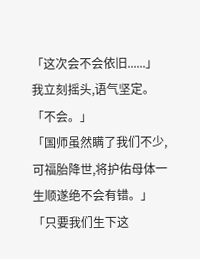「这次会不会依旧......」
我立刻摇头,语气坚定。
「不会。」
「国师虽然瞒了我们不少,可福胎降世,将护佑母体一生顺遂绝不会有错。」
「只要我们生下这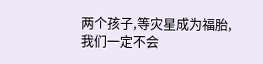两个孩子,等灾星成为福胎,我们一定不会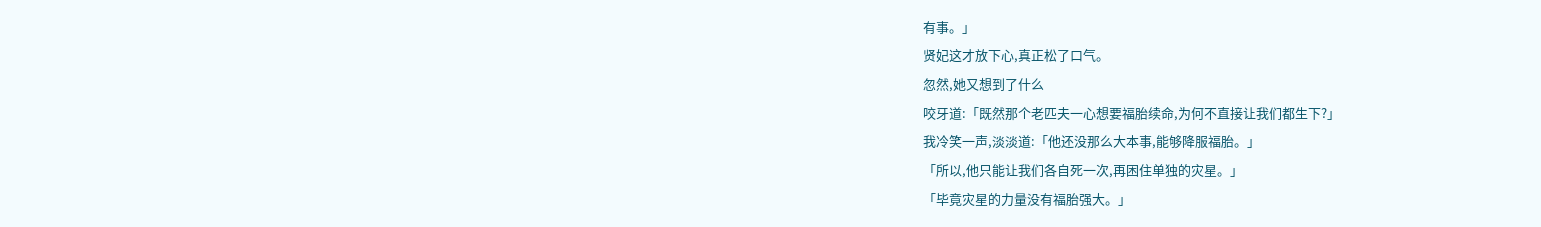有事。」
贤妃这才放下心,真正松了口气。
忽然,她又想到了什么
咬牙道:「既然那个老匹夫一心想要福胎续命,为何不直接让我们都生下?」
我冷笑一声,淡淡道:「他还没那么大本事,能够降服福胎。」
「所以,他只能让我们各自死一次,再困住单独的灾星。」
「毕竟灾星的力量没有福胎强大。」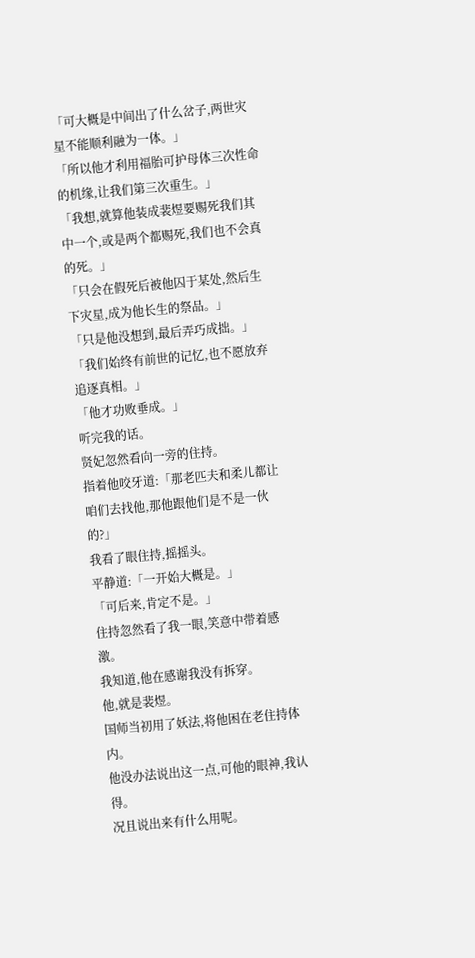「可大概是中间出了什么岔子,两世灾星不能顺利融为一体。」
「所以他才利用福胎可护母体三次性命的机缘,让我们第三次重生。」
「我想,就算他装成裴煜要赐死我们其中一个,或是两个都赐死,我们也不会真的死。」
「只会在假死后被他囚于某处,然后生下灾星,成为他长生的祭品。」
「只是他没想到,最后弄巧成拙。」
「我们始终有前世的记忆,也不愿放弃追逐真相。」
「他才功败垂成。」
听完我的话。
贤妃忽然看向一旁的住持。
指着他咬牙道:「那老匹夫和柔儿都让咱们去找他,那他跟他们是不是一伙的?」
我看了眼住持,摇摇头。
平静道:「一开始大概是。」
「可后来,肯定不是。」
住持忽然看了我一眼,笑意中带着感激。
我知道,他在感谢我没有拆穿。
他,就是裴煜。
国师当初用了妖法,将他困在老住持体内。
他没办法说出这一点,可他的眼神,我认得。
况且说出来有什么用呢。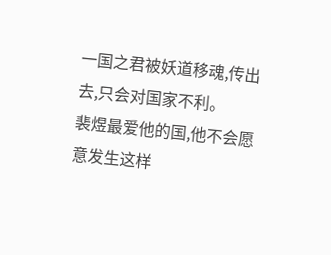一国之君被妖道移魂,传出去,只会对国家不利。
裴煜最爱他的国,他不会愿意发生这样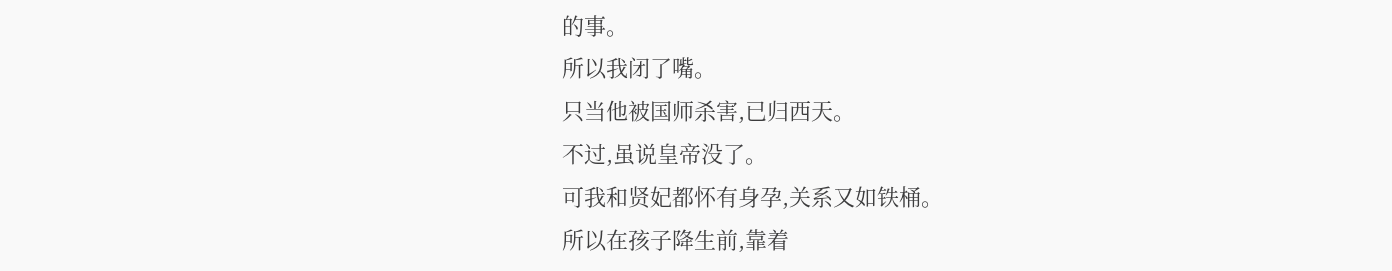的事。
所以我闭了嘴。
只当他被国师杀害,已归西天。
不过,虽说皇帝没了。
可我和贤妃都怀有身孕,关系又如铁桶。
所以在孩子降生前,靠着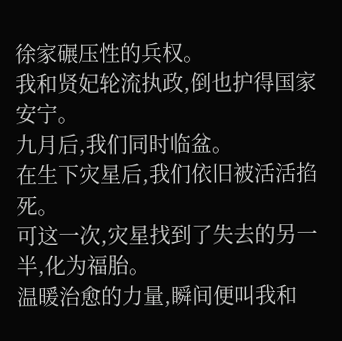徐家碾压性的兵权。
我和贤妃轮流执政,倒也护得国家安宁。
九月后,我们同时临盆。
在生下灾星后,我们依旧被活活掐死。
可这一次,灾星找到了失去的另一半,化为福胎。
温暖治愈的力量,瞬间便叫我和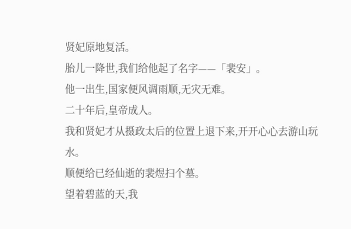贤妃原地复活。
胎儿一降世,我们给他起了名字——「裴安」。
他一出生,国家便风调雨顺,无灾无难。
二十年后,皇帝成人。
我和贤妃才从摄政太后的位置上退下来,开开心心去游山玩水。
顺便给已经仙逝的裴煜扫个墓。
望着碧蓝的天,我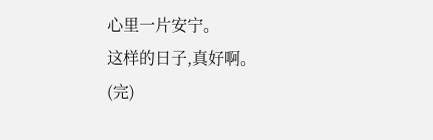心里一片安宁。
这样的日子,真好啊。
(完)